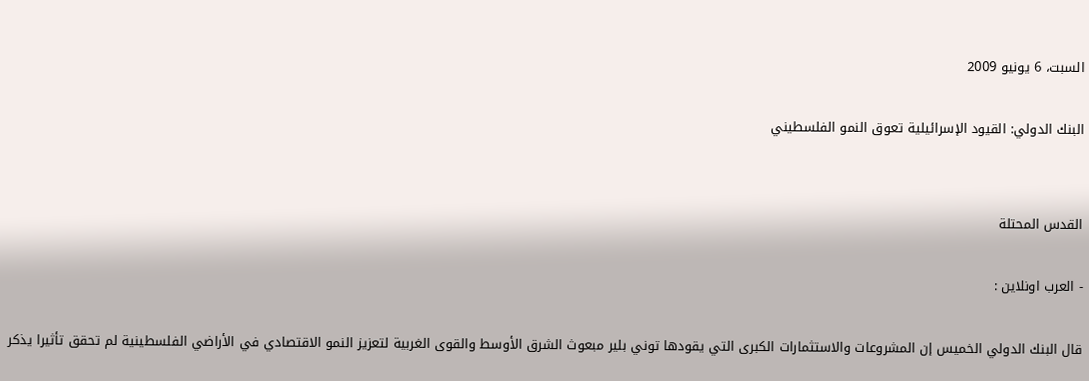السبت، 6 يونيو 2009

البنك الدولي: القيود الإسرائيلية تعوق النمو الفلسطيني


القدس المحتلة

- العرب اونلاين :

قال البنك الدولي الخميس إن المشروعات والاستثمارات الكبرى التي يقودها توني بلير مبعوث الشرق الأوسط والقوى الغربية لتعزيز النمو الاقتصادي في الأراضي الفلسطينية لم تحقق تأثيرا يذكر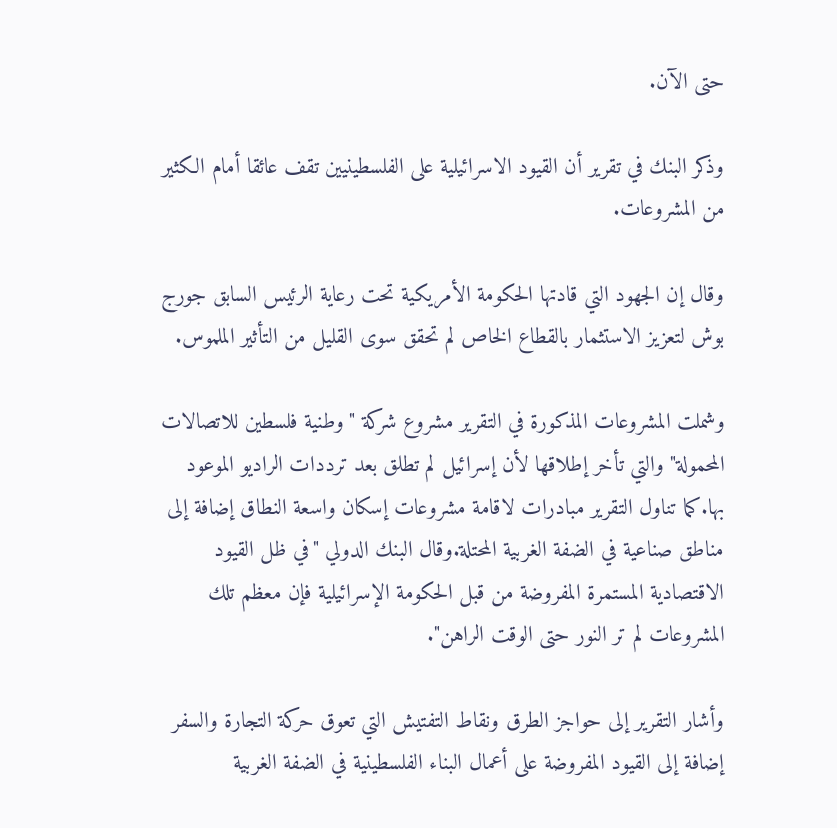حتى الآن.

وذكر البنك في تقرير أن القيود الاسرائيلية على الفلسطينيين تقف عائقا أمام الكثير من المشروعات.

وقال إن الجهود التي قادتها الحكومة الأمريكية تحت رعاية الرئيس السابق جورج بوش لتعزيز الاستثمار بالقطاع الخاص لم تحقق سوى القليل من التأثير الملموس.

وشملت المشروعات المذكورة في التقرير مشروع شركة "وطنية فلسطين للاتصالات المحمولة" والتي تأخر إطلاقها لأن إسرائيل لم تطلق بعد ترددات الراديو الموعود بها.كما تناول التقرير مبادرات لاقامة مشروعات إسكان واسعة النطاق إضافة إلى مناطق صناعية في الضفة الغربية المحتلة.وقال البنك الدولي "في ظل القيود الاقتصادية المستمرة المفروضة من قبل الحكومة الإسرائيلية فإن معظم تلك المشروعات لم تر النور حتى الوقت الراهن".

وأشار التقرير إلى حواجز الطرق ونقاط التفتيش التي تعوق حركة التجارة والسفر إضافة إلى القيود المفروضة على أعمال البناء الفلسطينية في الضفة الغربية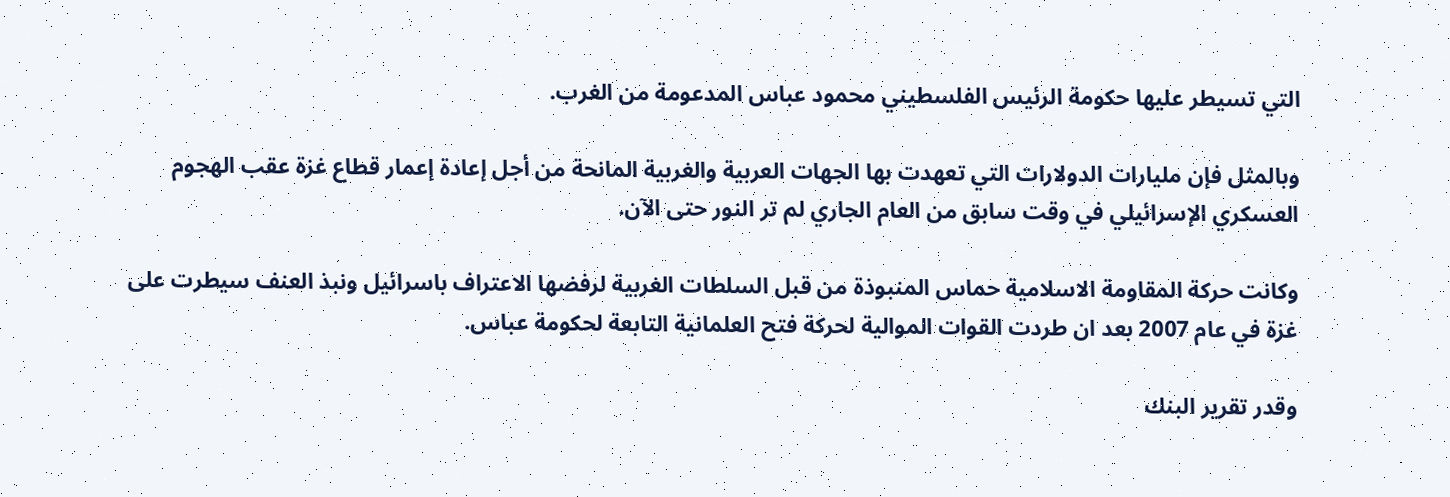التي تسيطر عليها حكومة الرئيس الفلسطيني محمود عباس المدعومة من الغرب.

وبالمثل فإن مليارات الدولارات التي تعهدت بها الجهات العربية والغربية المانحة من أجل إعادة إعمار قطاع غزة عقب الهجوم العسكري الإسرائيلي في وقت سابق من العام الجاري لم تر النور حتى الآن.

وكانت حركة المقاومة الاسلامية حماس المنبوذة من قبل السلطات الغربية لرفضها الاعتراف باسرائيل ونبذ العنف سيطرت على غزة في عام 2007 بعد ان طردت القوات الموالية لحركة فتح العلمانية التابعة لحكومة عباس.

وقدر تقرير البنك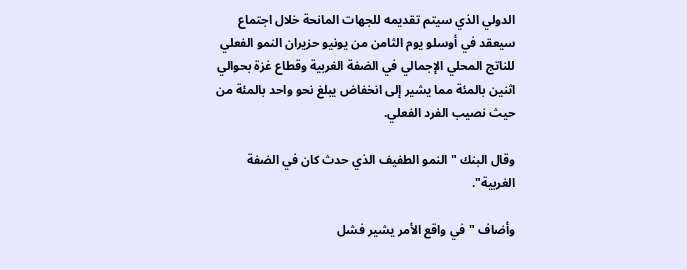الدولي الذي سيتم تقديمه للجهات المانحة خلال اجتماع سيعقد في أوسلو يوم الثامن من يونيو حزيران النمو الفعلي للناتج المحلي الإجمالي في الضفة الغربية وقطاع غزة بحوالي اثنين بالمئة مما يشير إلى انخفاض يبلغ نحو واحد بالمئة من حيث نصيب الفرد الفعلي.

وقال البنك "النمو الطفيف الذي حدث كان في الضفة الغربية".

وأضاف "في واقع الأمر يشير فشل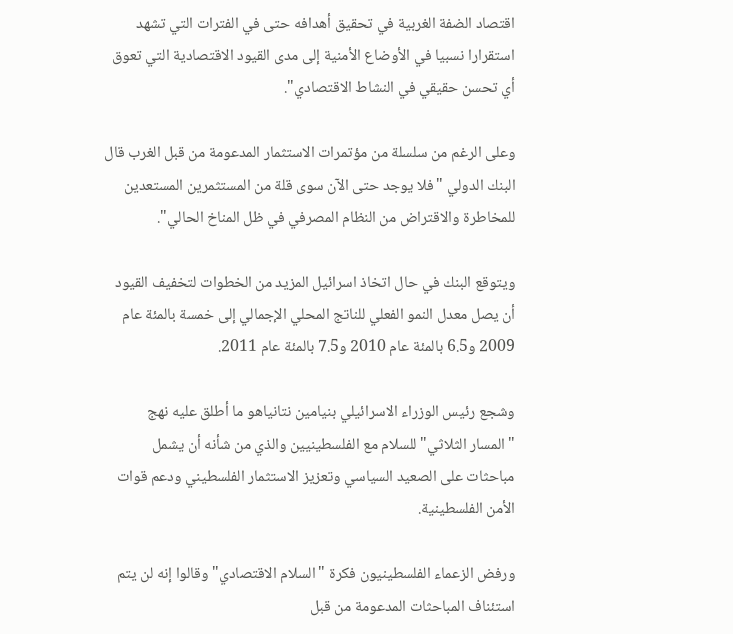اقتصاد الضفة الغربية في تحقيق أهدافه حتى في الفترات التي تشهد استقرارا نسبيا في الأوضاع الأمنية إلى مدى القيود الاقتصادية التي تعوق أي تحسن حقيقي في النشاط الاقتصادي".

وعلى الرغم من سلسلة من مؤتمرات الاستثمار المدعومة من قبل الغرب قال البنك الدولي "فلا يوجد حتى الآن سوى قلة من المستثمرين المستعدين للمخاطرة والاقتراض من النظام المصرفي في ظل المناخ الحالي".

ويتوقع البنك في حال اتخاذ اسرائيل المزيد من الخطوات لتخفيف القيود أن يصل معدل النمو الفعلي للناتج المحلي الإجمالي إلى خمسة بالمئة عام 2009 و6.5 بالمئة عام 2010 و7.5 بالمئة عام 2011.

وشجع رئيس الوزراء الاسرائيلي بنيامين نتانياهو ما أطلق عليه نهج "المسار الثلاثي" للسلام مع الفلسطينيين والذي من شأنه أن يشمل مباحثات على الصعيد السياسي وتعزيز الاستثمار الفلسطيني ودعم قوات الأمن الفلسطينية.

ورفض الزعماء الفلسطينيون فكرة "السلام الاقتصادي" وقالوا إنه لن يتم استئناف المباحثات المدعومة من قبل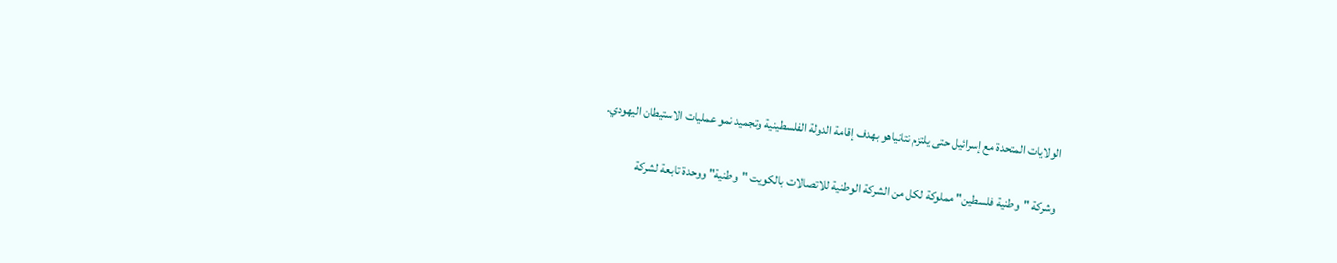الولايات المتحدة مع إسرائيل حتى يلتزم نتانياهو بهدف إقامة الدولة الفلسطينية وتجميد نمو عمليات الاستيطان اليهودي.

وشركة "وطنية فلسطين" مملوكة لكل من الشركة الوطنية للاتصالات بالكويت "وطنية" ووحدة تابعة لشركة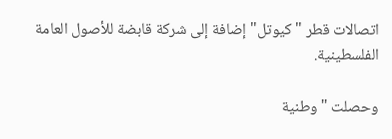اتصالات قطر "كيوتل" إضافة إلى شركة قابضة للأصول العامة الفلسطينية.

وحصلت "وطنية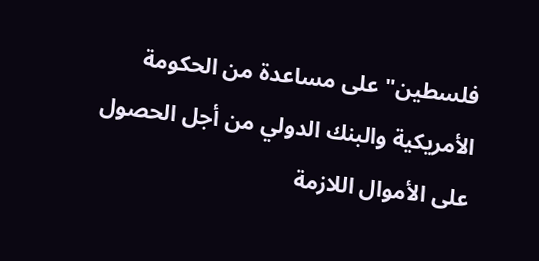فلسطين" على مساعدة من الحكومة الأمريكية والبنك الدولي من أجل الحصول على الأموال اللازمة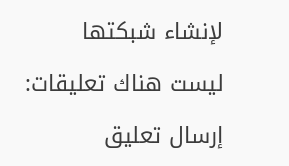لإنشاء شبكتها

ليست هناك تعليقات:

إرسال تعليق